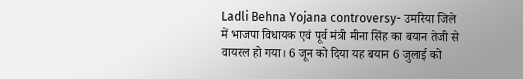Ladli Behna Yojana controversy- उमरिया जिले में भाजपा विधायक एवं पूर्व मंत्री मीना सिंह का बयान तेजी से वायरल हो गया। 6 जून को दिया यह बयान 6 जुलाई को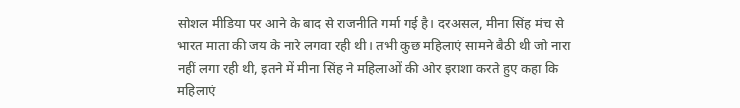सोशल मीडिया पर आने के बाद से राजनीति गर्मा गई है। दरअसल, मीना सिंह मंच से भारत माता की जय के नारे लगवा रही थी। तभी कुछ महिलाएं सामने बैठी थी जो नारा नहीं लगा रही थी, इतने में मीना सिंह ने महिलाओं की ओर इराशा करते हुए कहा कि महिलाएं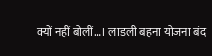क्यों नहीं बोलीं…। लाडली बहना योजना बंद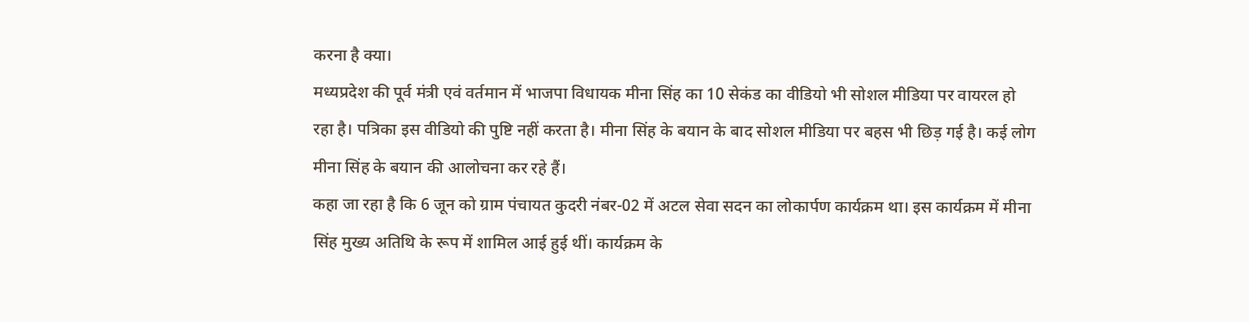करना है क्या।
मध्यप्रदेश की पूर्व मंत्री एवं वर्तमान में भाजपा विधायक मीना सिंह का 10 सेकंड का वीडियो भी सोशल मीडिया पर वायरल हो रहा है। पत्रिका इस वीडियो की पुष्टि नहीं करता है। मीना सिंह के बयान के बाद सोशल मीडिया पर बहस भी छिड़ गई है। कई लोग मीना सिंह के बयान की आलोचना कर रहे हैं।
कहा जा रहा है कि 6 जून को ग्राम पंचायत कुदरी नंबर-02 में अटल सेवा सदन का लोकार्पण कार्यक्रम था। इस कार्यक्रम में मीना सिंह मुख्य अतिथि के रूप में शामिल आई हुई थीं। कार्यक्रम के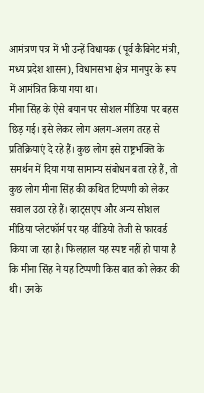आमंत्रण पत्र में भी उन्हें विधायक (पूर्व कैबिनेट मंत्री, मध्य प्रदेश शासन), विधानसभा क्षेत्र मानपुर के रूप में आमंत्रित किया गया था।
मीना सिंह के ऐसे बयान पर सोशल मीडिया पर बहस छिड़ गई। इसे लेकर लोग अलग-अलग तरह से प्रतिक्रियाएं दे रहे हैं। कुछ लोग इसे राष्ट्रभक्ति के समर्थन में दिया गया सामान्य संबोधन बता रहे हैं, तो कुछ लोग मीना सिंह की कथित टिप्पणी को लेकर सवाल उठा रहे हैं। व्हाट्सएप और अन्य सोशल मीडिया प्लेटफॉर्म पर यह वीडियो तेजी से फारवर्ड किया जा रहा है। फिलहाल यह स्पष्ट नहीं हो पाया है कि मीना सिंह ने यह टिप्पणी किस बात को लेकर की थी। उनके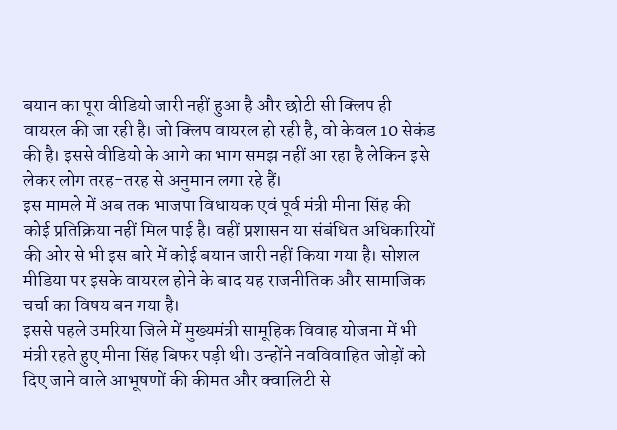बयान का पूरा वीडियो जारी नहीं हुआ है और छोटी सी क्लिप ही वायरल की जा रही है। जो क्लिप वायरल हो रही है, वो केवल 10 सेकंड की है। इससे वीडियो के आगे का भाग समझ नहीं आ रहा है लेकिन इसे लेकर लोग तरह-तरह से अनुमान लगा रहे हैं।
इस मामले में अब तक भाजपा विधायक एवं पूर्व मंत्री मीना सिंह की कोई प्रतिक्रिया नहीं मिल पाई है। वहीं प्रशासन या संबंधित अधिकारियों की ओर से भी इस बारे में कोई बयान जारी नहीं किया गया है। सोशल मीडिया पर इसके वायरल होने के बाद यह राजनीतिक और सामाजिक चर्चा का विषय बन गया है।
इससे पहले उमरिया जिले में मुख्यमंत्री सामूहिक विवाह योजना में भी मंत्री रहते हुए मीना सिंह बिफर पड़ी थी। उन्होंने नवविवाहित जोड़ों को दिए जाने वाले आभूषणों की कीमत और क्वालिटी से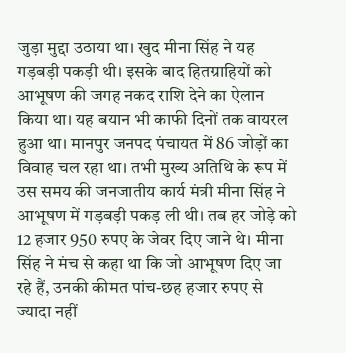जुड़ा मुद्दा उठाया था। खुद मीना सिंह ने यह गड़बड़ी पकड़ी थी। इसके बाद हितग्राहियों को आभूषण की जगह नकद राशि देने का ऐलान किया था। यह बयान भी काफी दिनों तक वायरल हुआ था। मानपुर जनपद पंचायत में 86 जोड़ों का विवाह चल रहा था। तभी मुख्य अतिथि के रूप में उस समय की जनजातीय कार्य मंत्री मीना सिंह ने आभूषण में गड़बड़ी पकड़ ली थी। तब हर जोड़े को 12 हजार 950 रुपए के जेवर दिए जाने थे। मीना सिंह ने मंच से कहा था कि जो आभूषण दिए जा रहे हैं, उनकी कीमत पांच-छह हजार रुपए से ज्यादा नहीं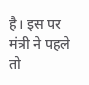है। इस पर मंत्री ने पहले तो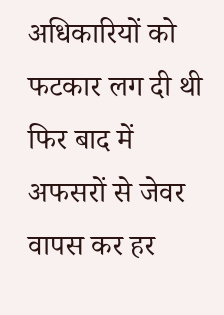अधिकारियों को फटकार लग दी थी फिर बाद में अफसरों से जेवर वापस कर हर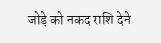जोड़े को नकद राशि देने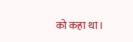को कहा था।